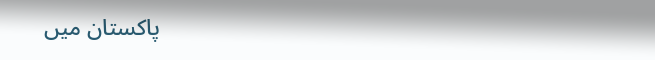پاکستان میں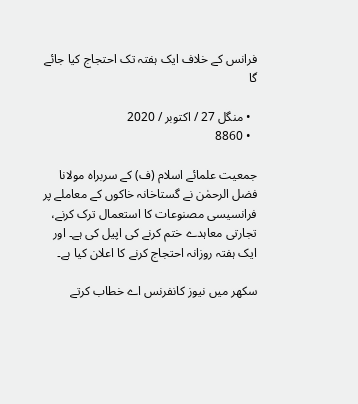فرانس کے خلاف ایک ہفتہ تک احتجاج کیا جائے گا

  • منگل 27 / اکتوبر / 2020
  • 8860

جمعیت علمائے اسلام (ف) کے سربراہ مولانا فضل الرحمٰن نے گستاخانہ خاکوں کے معاملے پر فرانسیسی مصنوعات کا استعمال ترک کرنے، تجارتی معاہدے ختم کرنے کی اپیل کی ہے۔ اور ایک ہفتہ روزانہ احتجاج کرنے کا اعلان کیا ہے۔

سکھر میں نیوز کانفرنس اے خطاب کرتے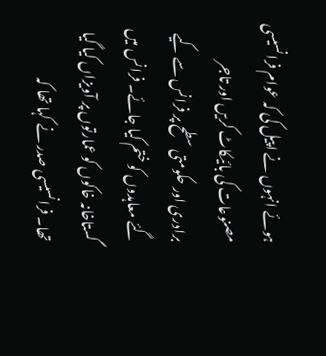ہوئے انہوں نے اپیل کی کہ عوام فرانسیسی مصنوعات کی بائیکاٹ کریں اور تاجر برادری اور حکومتی سطح پر فرانس سے کیے گئے معاہدوں کو ختم کیا جائے۔ فرانس میں گستاخانہ خاکوں کو عمارتوں پر آویزاں کیا گیا تھا۔ فرانسیسی صدر نے کہا تھا کہ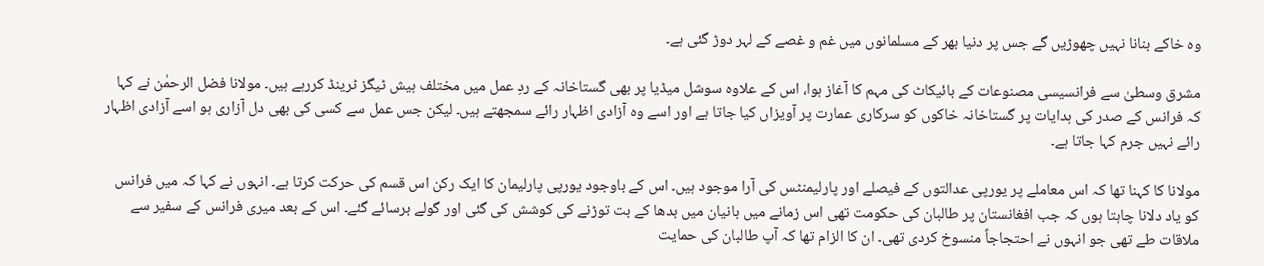وہ خاکے بنانا نہیں چھوڑیں گے جس پر دنیا بھر کے مسلمانوں میں غم و غصے کے لہر دوڑ گئی ہے۔

مشرق وسطیٰ سے فرانسیسی مصنوعات کے بائیکاٹ کی مہم کا آغاز ہوا، اس کے علاوہ سوشل میڈیا پر بھی گستاخانہ کے ردِ عمل میں مختلف ہیش ٹیگز ٹرینڈ کررہے ہیں۔ مولانا فضل الرحمٰن نے کہا کہ فرانس کے صدر کی ہدایات پر گستاخانہ خاکوں کو سرکاری عمارت پر آویزاں کیا جاتا ہے اور اسے وہ آزادی اظہار رائے سمجھتے ہیں۔ لیکن جس عمل سے کسی کی بھی دل آزاری ہو اسے آزادی اظہار رائے نہیں جرم کہا جاتا ہے۔

مولانا کا کہنا تھا کہ اس معاملے پر یورپی عدالتوں کے فیصلے اور پارلیمنٹس کی آرا موجود ہیں۔ اس کے باوجود یورپی پارلیمان کا ایک رکن اس قسم کی حرکت کرتا ہے۔ انہوں نے کہا کہ میں فرانس کو یاد دلانا چاہتا ہوں کہ جب افغانستان پر طالبان کی حکومت تھی اس زمانے میں بانیان میں بدھا کے بت توڑنے کی کوشش کی گئی اور گولے برسائے گئے۔ اس کے بعد میری فرانس کے سفیر سے ملاقات طے تھی جو انہوں نے احتجاجاً منسوخ کردی تھی۔ ان کا الزام تھا کہ آپ طالبان کی حمایت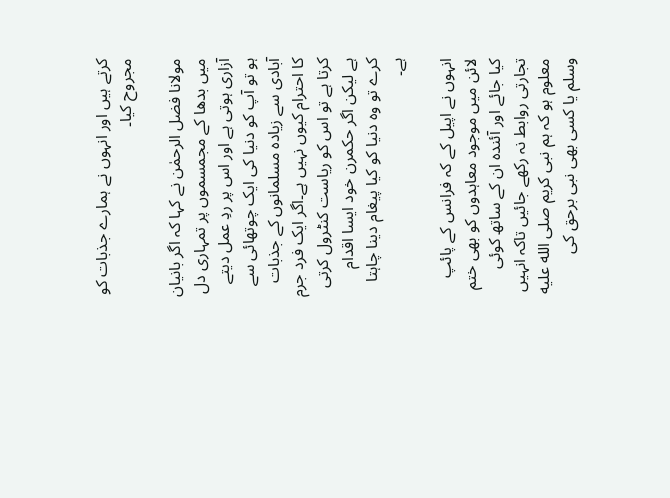کرتے ہیں اور انہوں نے ہمارے جذبات کو مجروح کیا۔

مولانا فضل الرحمٰن نے کہا کہ اگر بانیان میں بدھا کے مجمسموں پر تمہاری دل آزاری ہوتی ہے اور اس پر ردِ عمل دیتے ہو تو آپ کو دنیا کی ایک چوتھائی سے آبادی سے زیادہ مسلمانوں کے جذبات کا احترام کیوں نہیں ہے۔اگر ایک فرد جرم کرتا ہے تو اس کو ریاست کنٹرول کرتی ہے لیکن اگر حکمرن خود ایسا اقدام کرے تو وہ دنیا کو کیا پیغام دینا چاہتا ہے۔

انہوں نے اپیل کے کہ فرانس کے پائپ لائن میں موجود معاہدوں کو بھی ختم کیا جائے اور آئندہ ان کے ساتھ کوئی تجارتی روابط نہ رکھے جائیں تاکہ انہیں معلوم ہو کہ ہم نبی کریم صلى الله عليه وسلم یا کسی بھی نبی برحق کی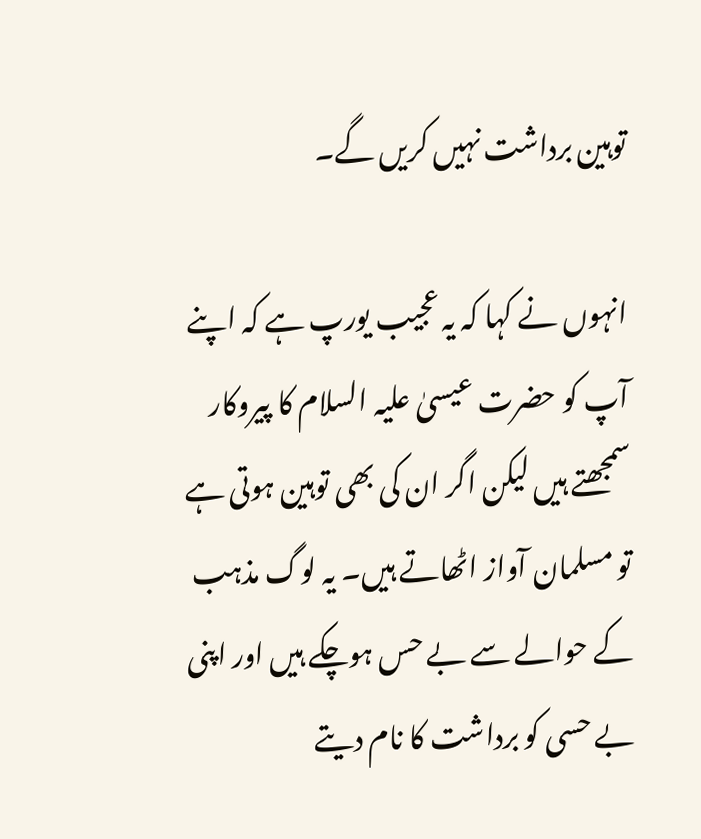توہین برداشت نہیں کریں گے۔

انہوں نے کہا کہ یہ عجیب یورپ ہے کہ اپنے آپ کو حضرت عیسیٰ علیہ السلام کا پیروکار سمجھتے ہیں لیکن اگر ان کی بھی توہین ہوتی ہے تو مسلمان آواز اٹھاتے ہیں۔ یہ لوگ مذہب کے حوالے سے بے حس ہوچکے ہیں اور اپنی بے حسی کو برداشت کا نام دیتے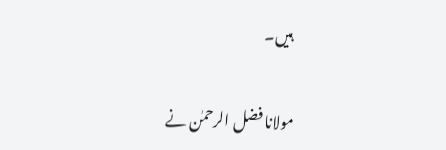ہیں۔

مولانا فضل الرحمٰن نے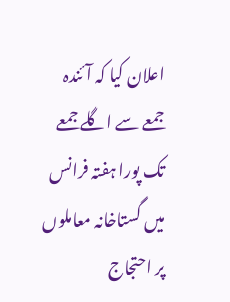اعلان کیا کہ آئندہ جمعے سے اگلے جمعے تک پورا ہفتہ فرانس میں گستاخانہ معاملوں پر احتجاج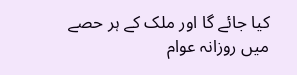کیا جائے گا اور ملک کے ہر حصے میں روزانہ عوام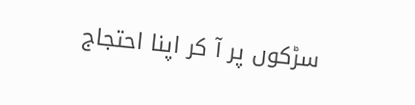سڑکوں پر آ کر اپنا احتجاج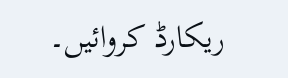ریکارڈ کروائیں۔